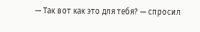— Так вот как это для тебя? — спросил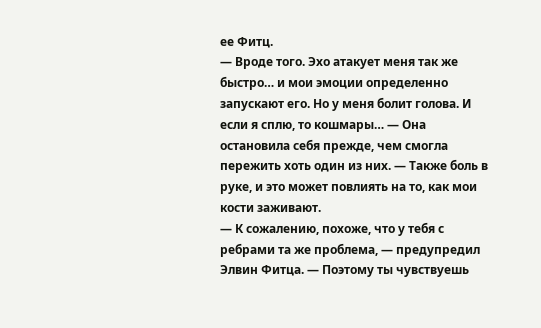ее Фитц.
— Вроде того. Эхо атакует меня так же быстро… и мои эмоции определенно запускают его. Но у меня болит голова. И если я сплю, то кошмары… — Она остановила себя прежде, чем смогла пережить хоть один из них. — Также боль в руке, и это может повлиять на то, как мои кости заживают.
— К сожалению, похоже, что у тебя с ребрами та же проблема, — предупредил Элвин Фитца. — Поэтому ты чувствуешь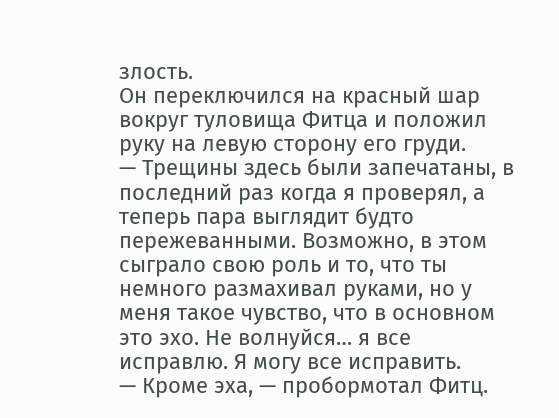злость.
Он переключился на красный шар вокруг туловища Фитца и положил руку на левую сторону его груди.
— Трещины здесь были запечатаны, в последний раз когда я проверял, а теперь пара выглядит будто пережеванными. Возможно, в этом сыграло свою роль и то, что ты немного размахивал руками, но у меня такое чувство, что в основном это эхо. Не волнуйся… я все исправлю. Я могу все исправить.
— Кроме эха, — пробормотал Фитц.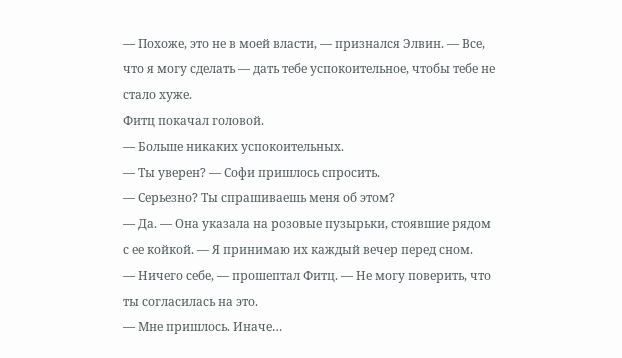— Похоже, это не в моей власти, — признался Элвин. — Все, что я могу сделать — дать тебе успокоительное, чтобы тебе не стало хуже.
Фитц покачал головой.
— Больше никаких успокоительных.
— Ты уверен? — Софи пришлось спросить.
— Серьезно? Ты спрашиваешь меня об этом?
— Да. — Она указала на розовые пузырьки, стоявшие рядом с ее койкой. — Я принимаю их каждый вечер перед сном.
— Ничего себе, — прошептал Фитц. — Не могу поверить, что ты согласилась на это.
— Мне пришлось. Иначе…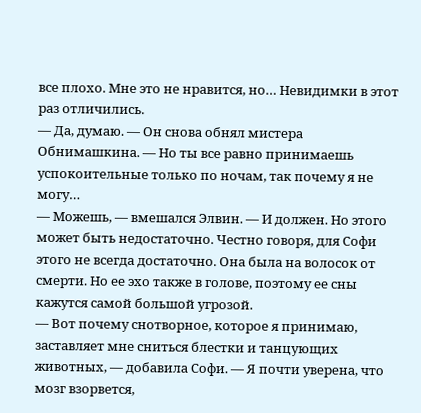все плохо. Мне это не нравится, но… Невидимки в этот раз отличились.
— Да, думаю. — Он снова обнял мистера Обнимашкина. — Но ты все равно принимаешь успокоительные только по ночам, так почему я не могу…
— Можешь, — вмешался Элвин. — И должен. Но этого может быть недостаточно. Честно говоря, для Софи этого не всегда достаточно. Она была на волосок от смерти. Но ее эхо также в голове, поэтому ее сны кажутся самой большой угрозой.
— Вот почему снотворное, которое я принимаю, заставляет мне сниться блестки и танцующих животных, — добавила Софи. — Я почти уверена, что мозг взорвется,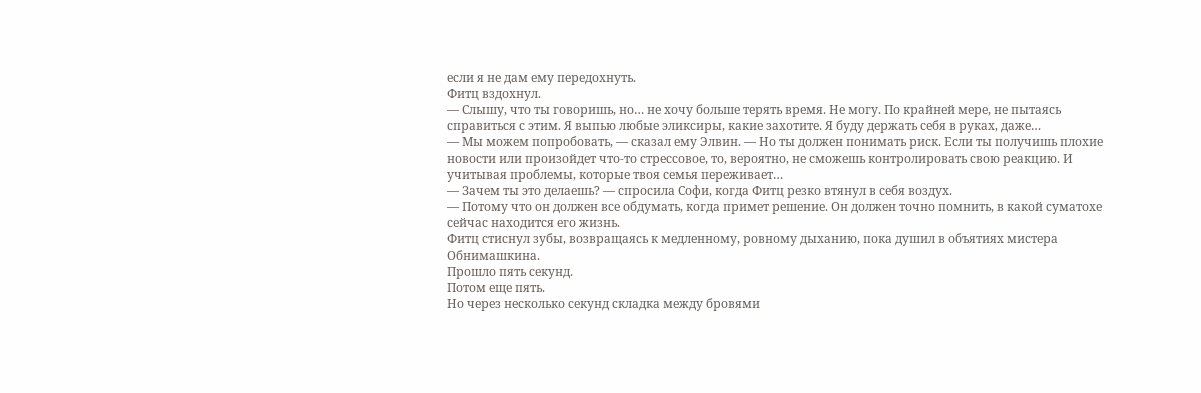если я не дам ему передохнуть.
Фитц вздохнул.
— Слышу, что ты говоришь, но… не хочу больше терять время. Не могу. По крайней мере, не пытаясь справиться с этим. Я выпью любые эликсиры, какие захотите. Я буду держать себя в руках, даже…
— Мы можем попробовать, — сказал ему Элвин. — Но ты должен понимать риск. Если ты получишь плохие новости или произойдет что-то стрессовое, то, вероятно, не сможешь контролировать свою реакцию. И учитывая проблемы, которые твоя семья переживает…
— Зачем ты это делаешь? — спросила Софи, когда Фитц резко втянул в себя воздух.
— Потому что он должен все обдумать, когда примет решение. Он должен точно помнить, в какой суматохе сейчас находится его жизнь.
Фитц стиснул зубы, возвращаясь к медленному, ровному дыханию, пока душил в объятиях мистера Обнимашкина.
Прошло пять секунд.
Потом еще пять.
Но через несколько секунд складка между бровями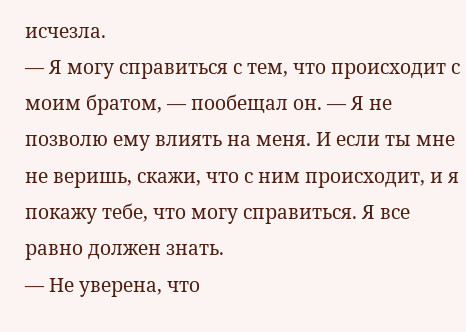исчезла.
— Я могу справиться с тем, что происходит с моим братом, — пообещал он. — Я не позволю ему влиять на меня. И если ты мне не веришь, скажи, что с ним происходит, и я покажу тебе, что могу справиться. Я все равно должен знать.
— Не уверена, что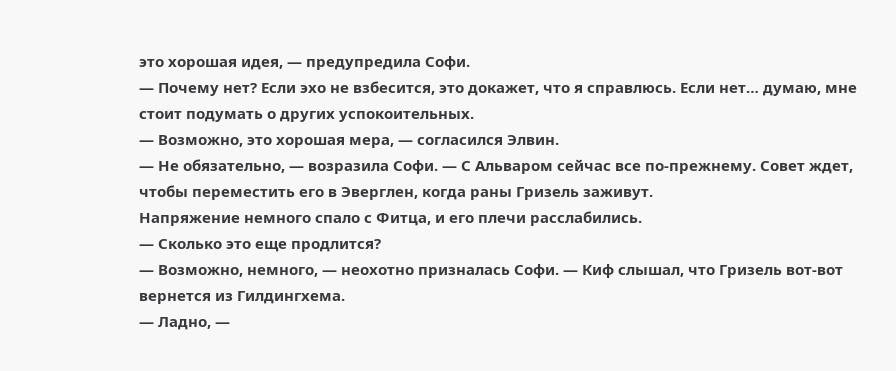это хорошая идея, — предупредила Софи.
— Почему нет? Если эхо не взбесится, это докажет, что я справлюсь. Если нет… думаю, мне стоит подумать о других успокоительных.
— Возможно, это хорошая мера, — согласился Элвин.
— Не обязательно, — возразила Софи. — С Альваром сейчас все по-прежнему. Совет ждет, чтобы переместить его в Эверглен, когда раны Гризель заживут.
Напряжение немного спало с Фитца, и его плечи расслабились.
— Сколько это еще продлится?
— Возможно, немного, — неохотно призналась Софи. — Киф слышал, что Гризель вот-вот вернется из Гилдингхема.
— Ладно, —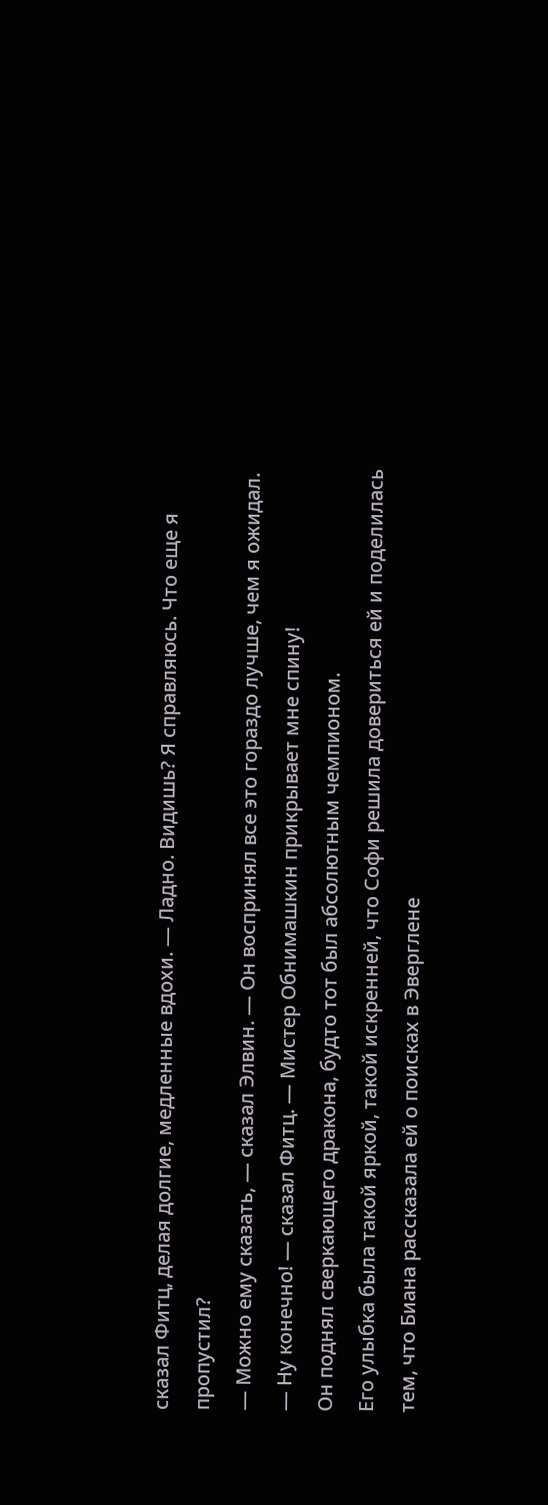сказал Фитц, делая долгие, медленные вдохи. — Ладно. Видишь? Я справляюсь. Что еще я пропустил?
— Можно ему сказать, — сказал Элвин. — Он воспринял все это гораздо лучше, чем я ожидал.
— Ну конечно! — сказал Фитц. — Мистер Обнимашкин прикрывает мне спину!
Он поднял сверкающего дракона, будто тот был абсолютным чемпионом.
Его улыбка была такой яркой, такой искренней, что Софи решила довериться ей и поделилась тем, что Биана рассказала ей о поисках в Эверглене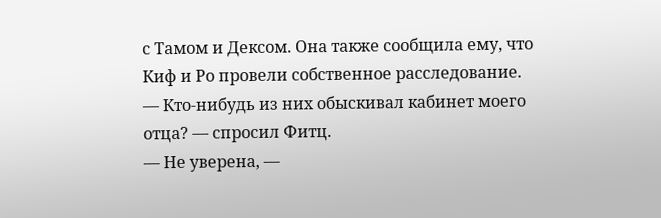с Тамом и Дексом. Она также сообщила ему, что Киф и Ро провели собственное расследование.
— Кто-нибудь из них обыскивал кабинет моего отца? — спросил Фитц.
— Не уверена, —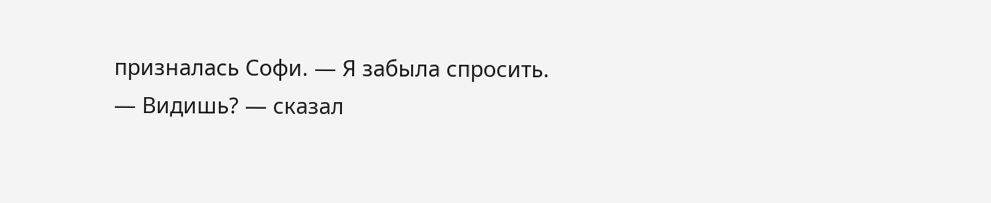призналась Софи. — Я забыла спросить.
— Видишь? — сказал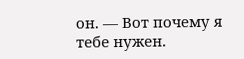он. — Вот почему я тебе нужен.